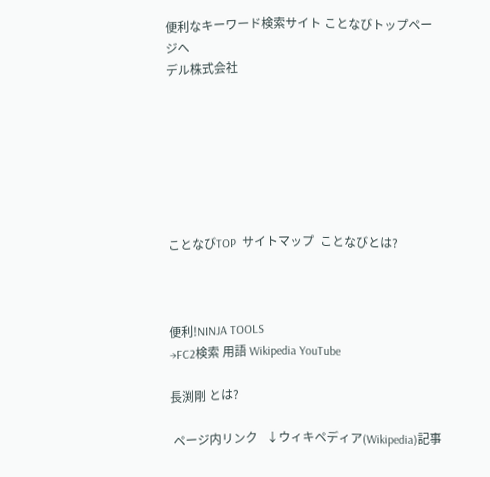便利なキーワード検索サイト ことなびトップページへ
デル株式会社







ことなびTOP  サイトマップ  ことなびとは?



便利!NINJA TOOLS
→FC2検索 用語 Wikipedia YouTube

長渕剛 とは?

 ページ内リンク   ↓ウィキペディア(Wikipedia)記事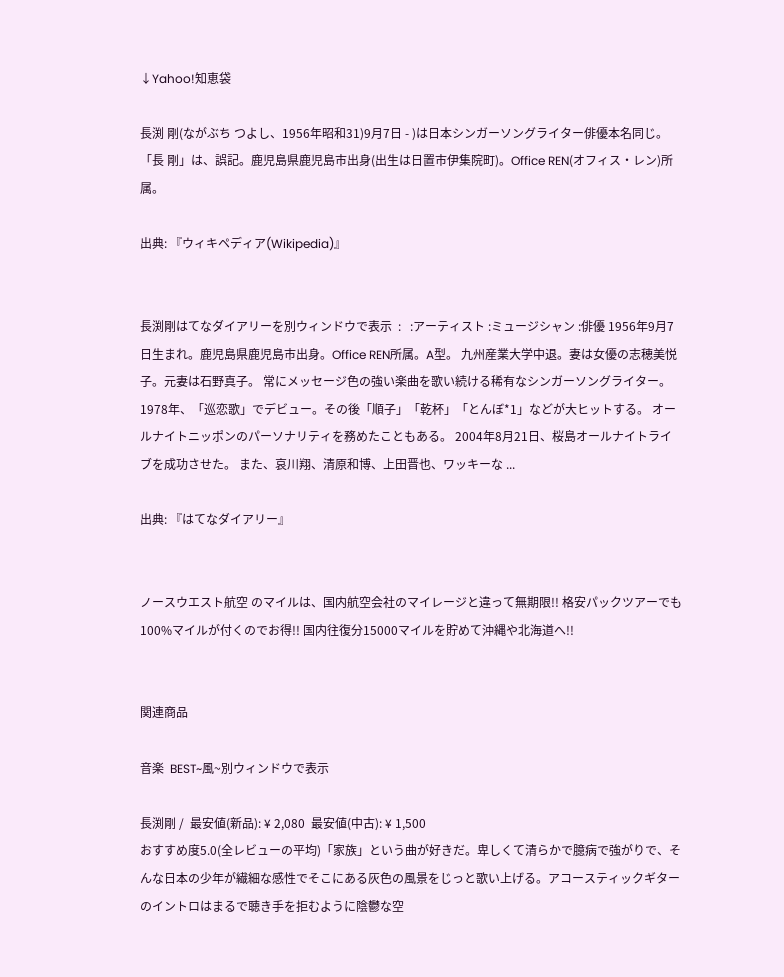↓Yahoo!知恵袋

長渕 剛(ながぶち つよし、1956年昭和31)9月7日 - )は日本シンガーソングライター俳優本名同じ。「長 剛」は、誤記。鹿児島県鹿児島市出身(出生は日置市伊集院町)。Office REN(オフィス・レン)所属。

出典: 『ウィキペディア(Wikipedia)』


長渕剛はてなダイアリーを別ウィンドウで表示  :   :アーティスト :ミュージシャン :俳優 1956年9月7日生まれ。鹿児島県鹿児島市出身。Office REN所属。A型。 九州産業大学中退。妻は女優の志穂美悦子。元妻は石野真子。 常にメッセージ色の強い楽曲を歌い続ける稀有なシンガーソングライター。 1978年、「巡恋歌」でデビュー。その後「順子」「乾杯」「とんぼ*1」などが大ヒットする。 オールナイトニッポンのパーソナリティを務めたこともある。 2004年8月21日、桜島オールナイトライブを成功させた。 また、哀川翔、清原和博、上田晋也、ワッキーな ...

出典: 『はてなダイアリー』


ノースウエスト航空 のマイルは、国内航空会社のマイレージと違って無期限!! 格安パックツアーでも
100%マイルが付くのでお得!! 国内往復分15000マイルを貯めて沖縄や北海道へ!!


関連商品

音楽  BEST~風~別ウィンドウで表示

長渕剛 /  最安値(新品): ¥ 2,080  最安値(中古): ¥ 1,500
おすすめ度5.0(全レビューの平均)「家族」という曲が好きだ。卑しくて清らかで臆病で強がりで、そんな日本の少年が繊細な感性でそこにある灰色の風景をじっと歌い上げる。アコースティックギターのイントロはまるで聴き手を拒むように陰鬱な空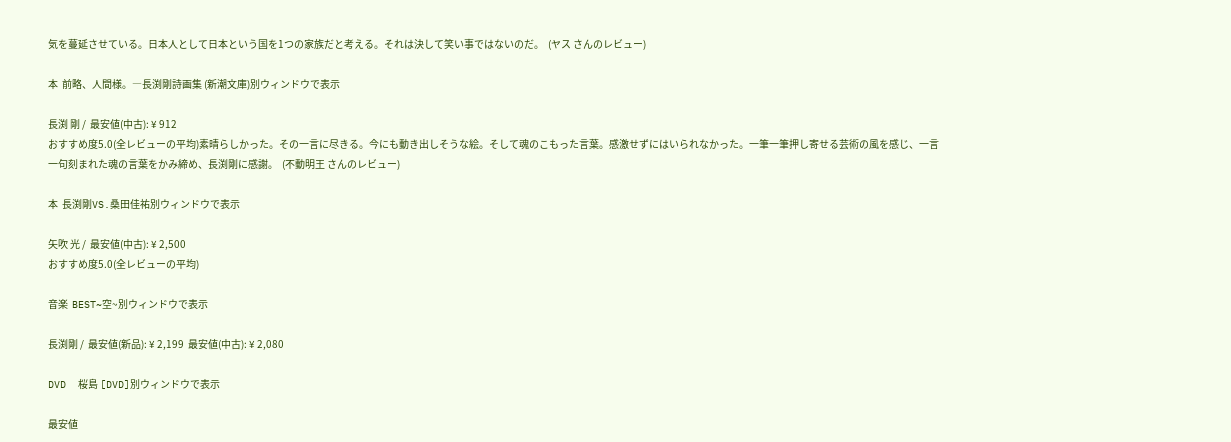気を蔓延させている。日本人として日本という国を1つの家族だと考える。それは決して笑い事ではないのだ。  (ヤス さんのレビュー)

本  前略、人間様。―長渕剛詩画集 (新潮文庫)別ウィンドウで表示

長渕 剛 /  最安値(中古): ¥ 912
おすすめ度5.0(全レビューの平均)素晴らしかった。その一言に尽きる。今にも動き出しそうな絵。そして魂のこもった言葉。感激せずにはいられなかった。一筆一筆押し寄せる芸術の風を感じ、一言一句刻まれた魂の言葉をかみ締め、長渕剛に感謝。  (不動明王 さんのレビュー)

本  長渕剛VS.桑田佳祐別ウィンドウで表示

矢吹 光 /  最安値(中古): ¥ 2,500
おすすめ度5.0(全レビューの平均)

音楽  BEST~空~別ウィンドウで表示

長渕剛 /  最安値(新品): ¥ 2,199  最安値(中古): ¥ 2,080

DVD  桜島 [DVD]別ウィンドウで表示

最安値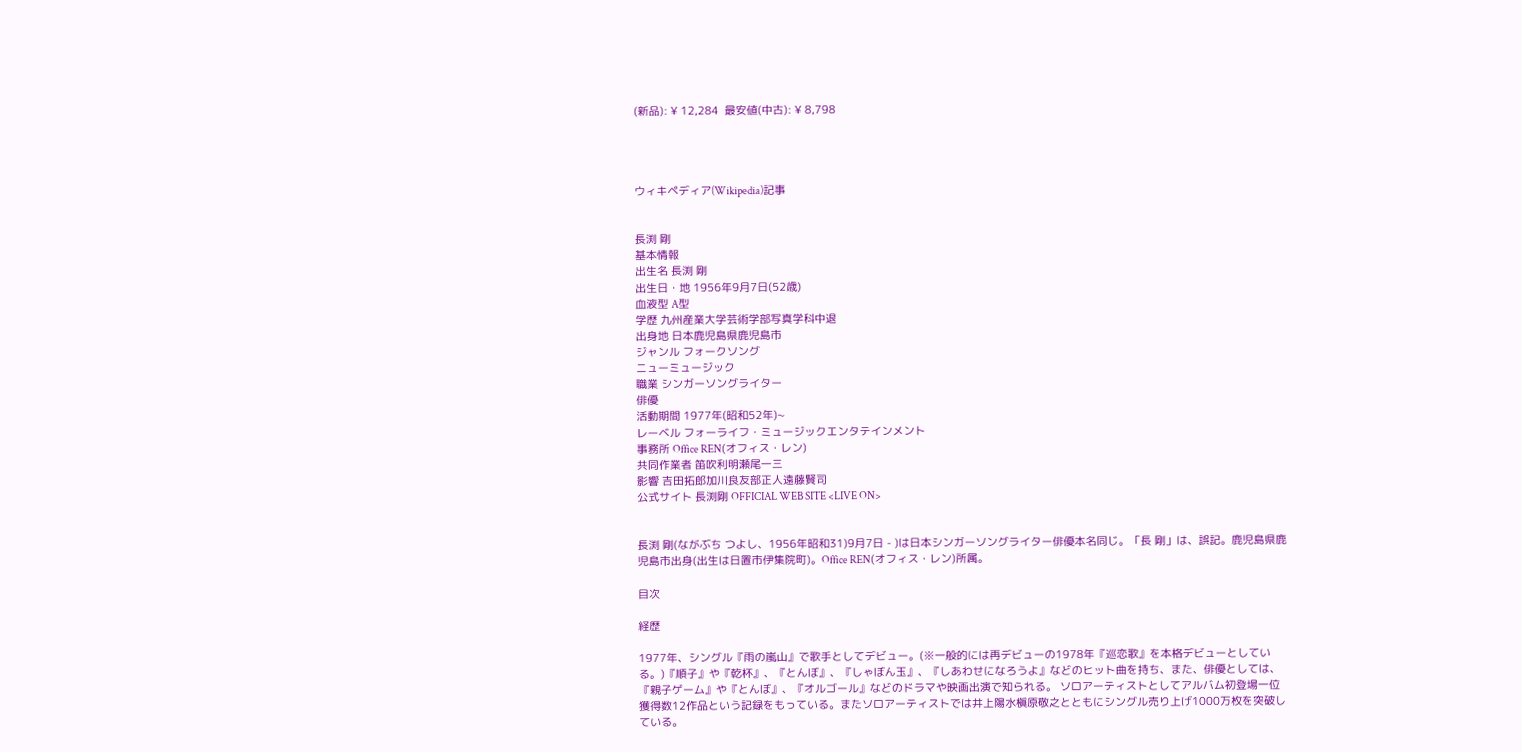(新品): ¥ 12,284  最安値(中古): ¥ 8,798




ウィキペディア(Wikipedia)記事


長渕 剛
基本情報
出生名 長渕 剛
出生日・地 1956年9月7日(52歳)
血液型 A型
学歴 九州産業大学芸術学部写真学科中退
出身地 日本鹿児島県鹿児島市
ジャンル フォークソング
ニューミュージック
職業 シンガーソングライター
俳優
活動期間 1977年(昭和52年)~
レーベル フォーライフ・ミュージックエンタテインメント
事務所 Office REN(オフィス・レン)
共同作業者 笛吹利明瀬尾一三
影響 吉田拓郎加川良友部正人遠藤賢司
公式サイト 長渕剛 OFFICIAL WEB SITE <LIVE ON>


長渕 剛(ながぶち つよし、1956年昭和31)9月7日 - )は日本シンガーソングライター俳優本名同じ。「長 剛」は、誤記。鹿児島県鹿児島市出身(出生は日置市伊集院町)。Office REN(オフィス・レン)所属。

目次

経歴

1977年、シングル『雨の嵐山』で歌手としてデビュー。(※一般的には再デビューの1978年『巡恋歌』を本格デビューとしている。)『順子』や『乾杯』、『とんぼ』、『しゃぼん玉』、『しあわせになろうよ』などのヒット曲を持ち、また、俳優としては、『親子ゲーム』や『とんぼ』、『オルゴール』などのドラマや映画出演で知られる。 ソロアーティストとしてアルバム初登場一位獲得数12作品という記録をもっている。またソロアーティストでは井上陽水槇原敬之とともにシングル売り上げ1000万枚を突破している。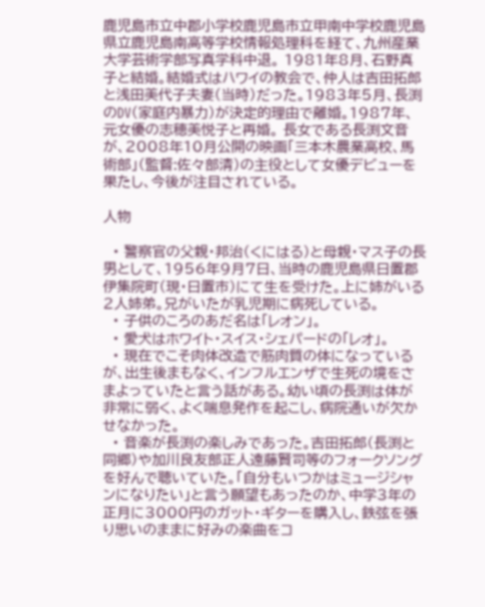鹿児島市立中郡小学校鹿児島市立甲南中学校鹿児島県立鹿児島南高等学校情報処理科を経て、九州産業大学芸術学部写真学科中退。 1981年8月、石野真子と結婚。結婚式はハワイの教会で、仲人は吉田拓郎と浅田美代子夫妻(当時)だった。1983年5月、長渕のDV(家庭内暴力)が決定的理由で離婚。1987年、元女優の志穂美悦子と再婚。 長女である長渕文音が、2008年10月公開の映画「三本木農業高校、馬術部」(監督:佐々部清)の主役として女優デビューを果たし、今後が注目されている。

人物

  • 警察官の父親・邦治(くにはる)と母親・マス子の長男として、1956年9月7日、当時の鹿児島県日置郡伊集院町(現・日置市)にて生を受けた。上に姉がいる2人姉弟。兄がいたが乳児期に病死している。
  • 子供のころのあだ名は「レオン」。
  • 愛犬はホワイト・スイス・シェパードの「レオ」。
  • 現在でこそ肉体改造で筋肉質の体になっているが、出生後まもなく、インフルエンザで生死の境をさまよっていたと言う話がある。幼い頃の長渕は体が非常に弱く、よく喘息発作を起こし、病院通いが欠かせなかった。
  • 音楽が長渕の楽しみであった。吉田拓郎(長渕と同郷)や加川良友部正人遠藤賢司等のフォークソングを好んで聴いていた。「自分もいつかはミュージシャンになりたい」と言う願望もあったのか、中学3年の正月に3000円のガット・ギターを購入し、鉄弦を張り思いのままに好みの楽曲をコ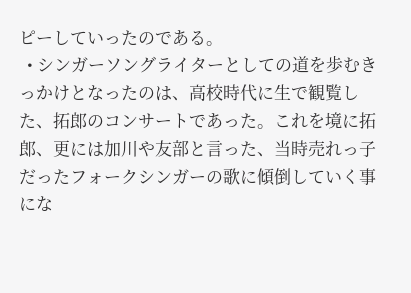ピーしていったのである。
  • シンガーソングライターとしての道を歩むきっかけとなったのは、高校時代に生で観覧した、拓郎のコンサートであった。これを境に拓郎、更には加川や友部と言った、当時売れっ子だったフォークシンガーの歌に傾倒していく事にな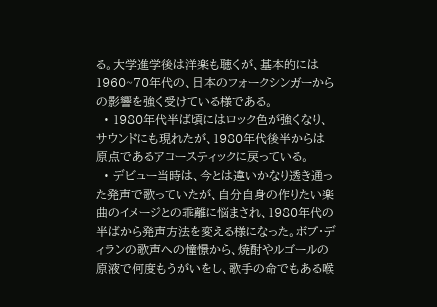る。大学進学後は洋楽も聴くが、基本的には1960~70年代の、日本のフォークシンガーからの影響を強く受けている様である。
  • 1980年代半ば頃にはロック色が強くなり、サウンドにも現れたが、1980年代後半からは原点であるアコースティックに戻っている。
  • デビュー当時は、今とは違いかなり透き通った発声で歌っていたが、自分自身の作りたい楽曲のイメージとの乖離に悩まされ、1980年代の半ばから発声方法を変える様になった。ボブ・ディランの歌声への憧憬から、焼酎やルゴールの原液で何度もうがいをし、歌手の命でもある喉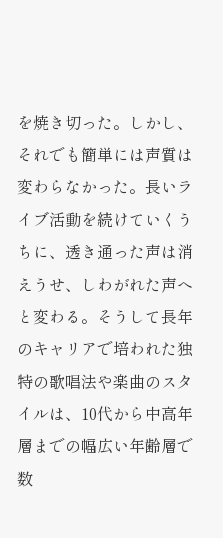を焼き切った。しかし、それでも簡単には声質は変わらなかった。長いライブ活動を続けていくうちに、透き通った声は消えうせ、しわがれた声へと変わる。そうして長年のキャリアで培われた独特の歌唱法や楽曲のスタイルは、10代から中高年層までの幅広い年齢層で数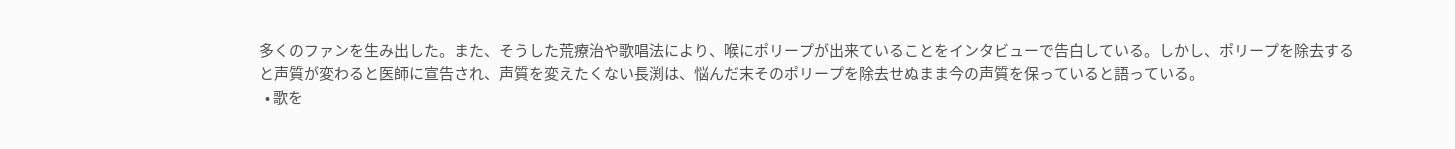多くのファンを生み出した。また、そうした荒療治や歌唱法により、喉にポリープが出来ていることをインタビューで告白している。しかし、ポリープを除去すると声質が変わると医師に宣告され、声質を変えたくない長渕は、悩んだ末そのポリープを除去せぬまま今の声質を保っていると語っている。
  • 歌を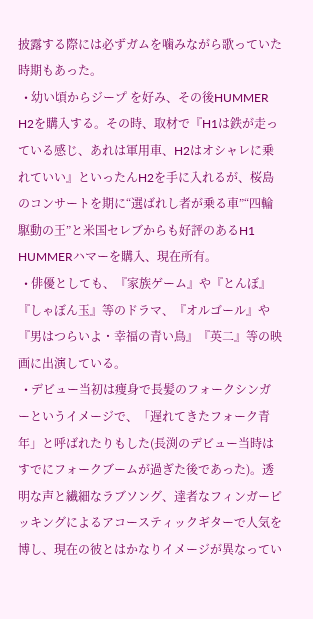披露する際には必ずガムを噛みながら歌っていた時期もあった。
  • 幼い頃からジープ を好み、その後HUMMER H2を購入する。その時、取材で『H1は鉄が走っている感じ、あれは軍用車、H2はオシャレに乗れていい』といったんH2を手に入れるが、桜島のコンサートを期に“選ばれし者が乗る車”“四輪駆動の王”と米国セレブからも好評のあるH1 HUMMERハマーを購入、現在所有。
  • 俳優としても、『家族ゲーム』や『とんぼ』『しゃぼん玉』等のドラマ、『オルゴール』や『男はつらいよ・幸福の青い鳥』『英二』等の映画に出演している。
  • デビュー当初は痩身で長髪のフォークシンガーというイメージで、「遅れてきたフォーク青年」と呼ばれたりもした(長渕のデビュー当時はすでにフォークブームが過ぎた後であった)。透明な声と繊細なラブソング、達者なフィンガーピッキングによるアコースティックギターで人気を博し、現在の彼とはかなりイメージが異なってい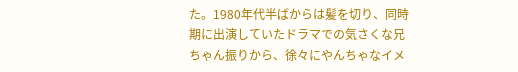た。1980年代半ばからは髪を切り、同時期に出演していたドラマでの気さくな兄ちゃん振りから、徐々にやんちゃなイメ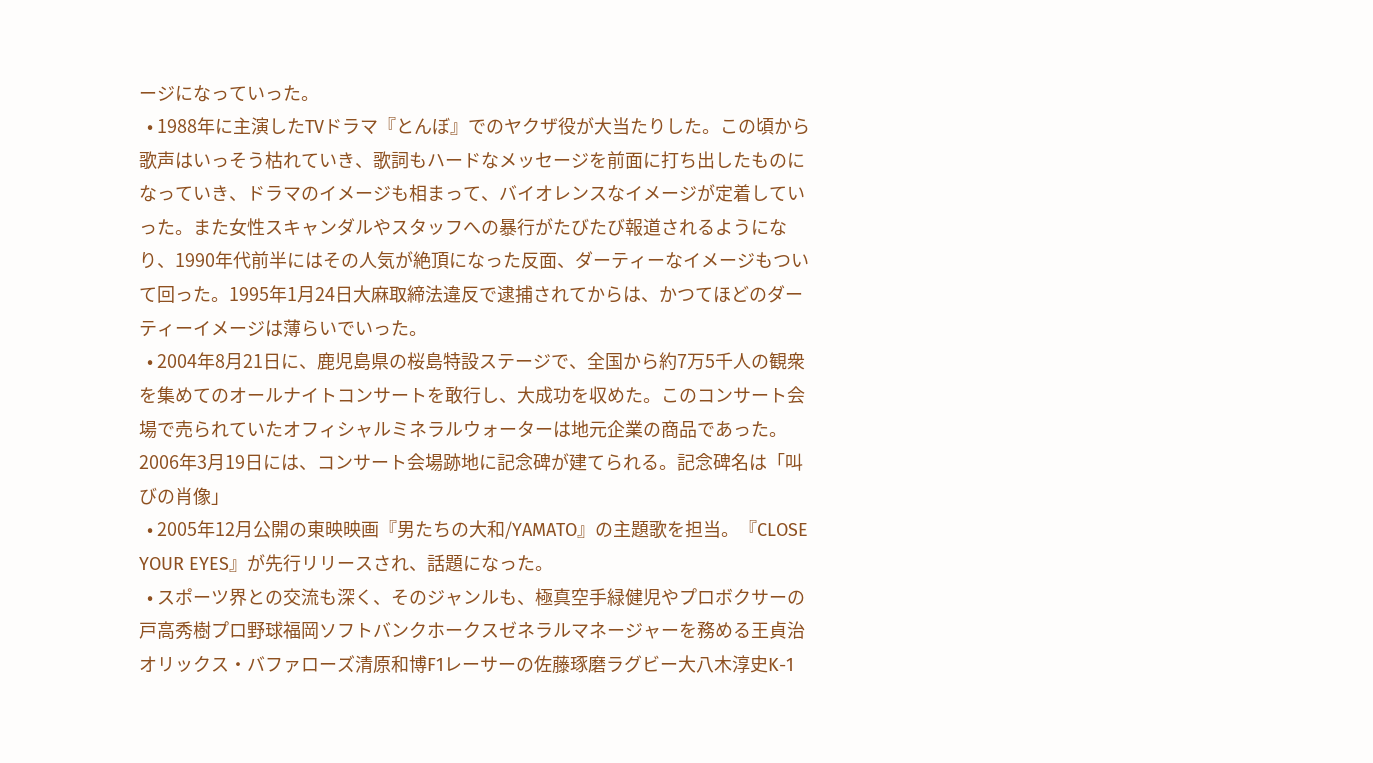ージになっていった。
  • 1988年に主演したTVドラマ『とんぼ』でのヤクザ役が大当たりした。この頃から歌声はいっそう枯れていき、歌詞もハードなメッセージを前面に打ち出したものになっていき、ドラマのイメージも相まって、バイオレンスなイメージが定着していった。また女性スキャンダルやスタッフへの暴行がたびたび報道されるようになり、1990年代前半にはその人気が絶頂になった反面、ダーティーなイメージもついて回った。1995年1月24日大麻取締法違反で逮捕されてからは、かつてほどのダーティーイメージは薄らいでいった。
  • 2004年8月21日に、鹿児島県の桜島特設ステージで、全国から約7万5千人の観衆を集めてのオールナイトコンサートを敢行し、大成功を収めた。このコンサート会場で売られていたオフィシャルミネラルウォーターは地元企業の商品であった。2006年3月19日には、コンサート会場跡地に記念碑が建てられる。記念碑名は「叫びの肖像」
  • 2005年12月公開の東映映画『男たちの大和/YAMATO』の主題歌を担当。『CLOSE YOUR EYES』が先行リリースされ、話題になった。
  • スポーツ界との交流も深く、そのジャンルも、極真空手緑健児やプロボクサーの戸高秀樹プロ野球福岡ソフトバンクホークスゼネラルマネージャーを務める王貞治オリックス・バファローズ清原和博F1レーサーの佐藤琢磨ラグビー大八木淳史K-1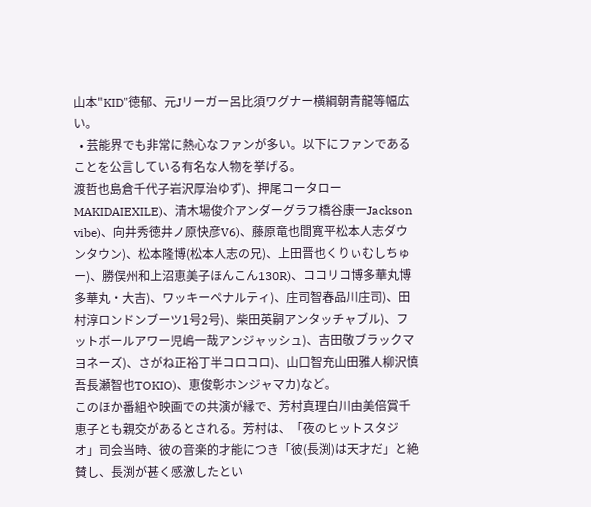山本"KID"徳郁、元Jリーガー呂比須ワグナー横綱朝青龍等幅広い。
  • 芸能界でも非常に熱心なファンが多い。以下にファンであることを公言している有名な人物を挙げる。
渡哲也島倉千代子岩沢厚治ゆず)、押尾コータローMAKIDAIEXILE)、清木場俊介アンダーグラフ橋谷康一Jackson vibe)、向井秀徳井ノ原快彦V6)、藤原竜也間寛平松本人志ダウンタウン)、松本隆博(松本人志の兄)、上田晋也くりぃむしちゅー)、勝俣州和上沼恵美子ほんこん130R)、ココリコ博多華丸博多華丸・大吉)、ワッキーペナルティ)、庄司智春品川庄司)、田村淳ロンドンブーツ1号2号)、柴田英嗣アンタッチャブル)、フットボールアワー児嶋一哉アンジャッシュ)、吉田敬ブラックマヨネーズ)、さがね正裕丁半コロコロ)、山口智充山田雅人柳沢慎吾長瀬智也TOKIO)、恵俊彰ホンジャマカ)など。
このほか番組や映画での共演が縁で、芳村真理白川由美倍賞千恵子とも親交があるとされる。芳村は、「夜のヒットスタジオ」司会当時、彼の音楽的才能につき「彼(長渕)は天才だ」と絶賛し、長渕が甚く感激したとい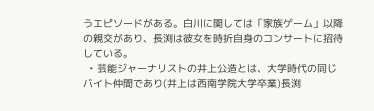うエピソードがある。白川に関しては「家族ゲーム」以降の親交があり、長渕は彼女を時折自身のコンサートに招待している。
  • 芸能ジャーナリストの井上公造とは、大学時代の同じバイト仲間であり(井上は西南学院大学卒業)長渕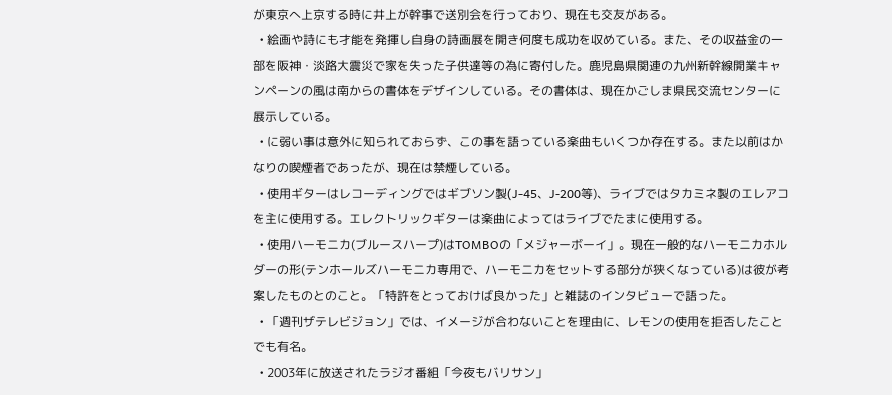が東京へ上京する時に井上が幹事で送別会を行っており、現在も交友がある。
  • 絵画や詩にも才能を発揮し自身の詩画展を開き何度も成功を収めている。また、その収益金の一部を阪神・淡路大震災で家を失った子供達等の為に寄付した。鹿児島県関連の九州新幹線開業キャンペーンの風は南からの書体をデザインしている。その書体は、現在かごしま県民交流センターに展示している。
  • に弱い事は意外に知られておらず、この事を語っている楽曲もいくつか存在する。また以前はかなりの喫煙者であったが、現在は禁煙している。
  • 使用ギターはレコーディングではギブソン製(J-45、J-200等)、ライブではタカミネ製のエレアコを主に使用する。エレクトリックギターは楽曲によってはライブでたまに使用する。
  • 使用ハーモニカ(ブルースハープ)はTOMBOの「メジャーボーイ」。現在一般的なハーモニカホルダーの形(テンホールズハーモニカ専用で、ハーモニカをセットする部分が狭くなっている)は彼が考案したものとのこと。「特許をとっておけば良かった」と雑誌のインタビューで語った。
  • 「週刊ザテレビジョン」では、イメージが合わないことを理由に、レモンの使用を拒否したことでも有名。
  • 2003年に放送されたラジオ番組「今夜もバリサン」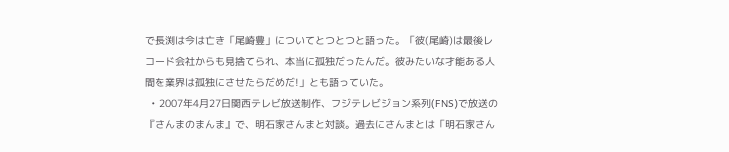で長渕は今は亡き「尾崎豊」についてとつとつと語った。「彼(尾崎)は最後レコード会社からも見捨てられ、本当に孤独だったんだ。彼みたいな才能ある人間を業界は孤独にさせたらだめだ!」とも語っていた。
  • 2007年4月27日関西テレビ放送制作、フジテレビジョン系列(FNS)で放送の『さんまのまんま』で、明石家さんまと対談。過去にさんまとは「明石家さん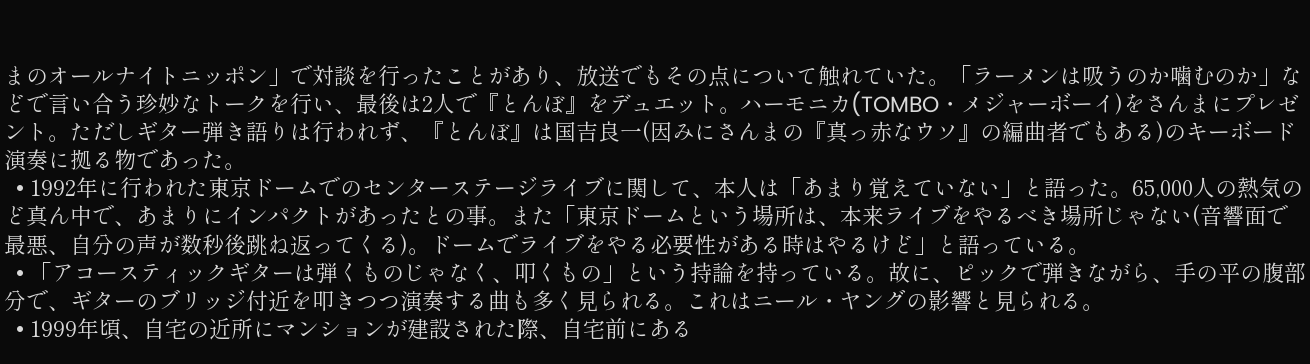まのオールナイトニッポン」で対談を行ったことがあり、放送でもその点について触れていた。「ラーメンは吸うのか噛むのか」などで言い合う珍妙なトークを行い、最後は2人で『とんぼ』をデュエット。ハーモニカ(TOMBO・メジャーボーイ)をさんまにプレゼント。ただしギター弾き語りは行われず、『とんぼ』は国吉良一(因みにさんまの『真っ赤なウソ』の編曲者でもある)のキーボード演奏に拠る物であった。
  • 1992年に行われた東京ドームでのセンターステージライブに関して、本人は「あまり覚えていない」と語った。65,000人の熱気のど真ん中で、あまりにインパクトがあったとの事。また「東京ドームという場所は、本来ライブをやるべき場所じゃない(音響面で最悪、自分の声が数秒後跳ね返ってくる)。ドームでライブをやる必要性がある時はやるけど」と語っている。
  • 「アコースティックギターは弾くものじゃなく、叩くもの」という持論を持っている。故に、ピックで弾きながら、手の平の腹部分で、ギターのブリッジ付近を叩きつつ演奏する曲も多く見られる。これはニール・ヤングの影響と見られる。
  • 1999年頃、自宅の近所にマンションが建設された際、自宅前にある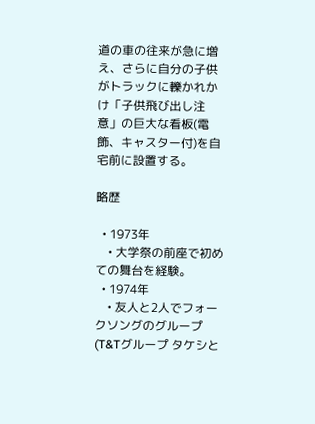道の車の往来が急に増え、さらに自分の子供がトラックに轢かれかけ「子供飛び出し注意」の巨大な看板(電飾、キャスター付)を自宅前に設置する。

略歴

  • 1973年
    • 大学祭の前座で初めての舞台を経験。
  • 1974年
    • 友人と2人でフォークソングのグループ(T&Tグループ タケシと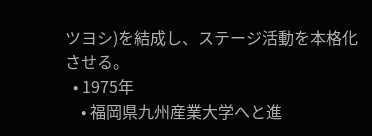ツヨシ)を結成し、ステージ活動を本格化させる。
  • 1975年
    • 福岡県九州産業大学へと進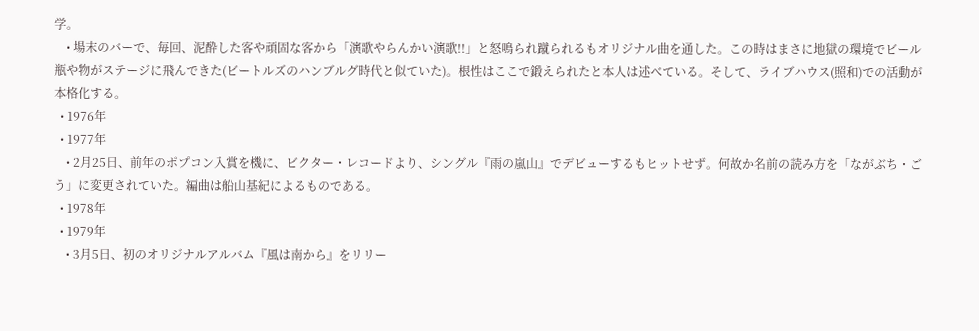学。
    • 場末のバーで、毎回、泥酔した客や頑固な客から「演歌やらんかい演歌!!」と怒鳴られ蹴られるもオリジナル曲を通した。この時はまさに地獄の環境でビール瓶や物がステージに飛んできた(ビートルズのハンブルグ時代と似ていた)。根性はここで鍛えられたと本人は述べている。そして、ライブハウス(照和)での活動が本格化する。
  • 1976年
  • 1977年
    • 2月25日、前年のポプコン入賞を機に、ビクター・レコードより、シングル『雨の嵐山』でデビューするもヒットせず。何故か名前の読み方を「ながぶち・ごう」に変更されていた。編曲は船山基紀によるものである。
  • 1978年
  • 1979年
    • 3月5日、初のオリジナルアルバム『風は南から』をリリー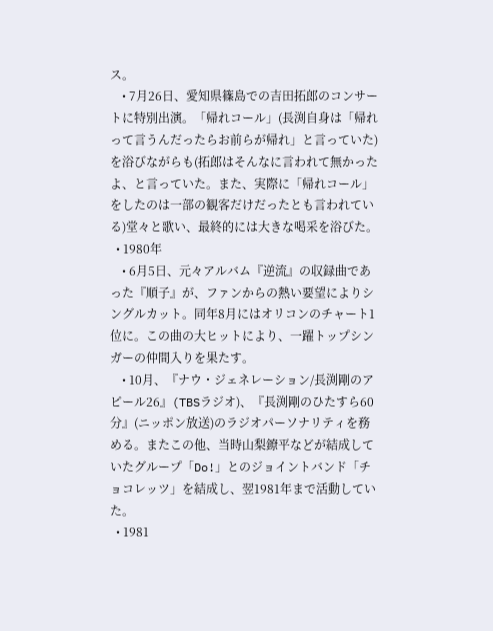ス。
    • 7月26日、愛知県篠島での吉田拓郎のコンサートに特別出演。「帰れコール」(長渕自身は「帰れって言うんだったらお前らが帰れ」と言っていた)を浴びながらも(拓郎はそんなに言われて無かったよ、と言っていた。また、実際に「帰れコール」をしたのは一部の観客だけだったとも言われている)堂々と歌い、最終的には大きな喝采を浴びた。
  • 1980年
    • 6月5日、元々アルバム『逆流』の収録曲であった『順子』が、ファンからの熱い要望によりシングルカット。同年8月にはオリコンのチャート1位に。この曲の大ヒットにより、一躍トップシンガーの仲間入りを果たす。
    • 10月、『ナウ・ジェネレーション/長渕剛のアピール26』(TBSラジオ)、『長渕剛のひたすら60分』(ニッポン放送)のラジオパーソナリティを務める。またこの他、当時山梨鐐平などが結成していたグループ「Do!」とのジョイントバンド「チョコレッツ」を結成し、翌1981年まで活動していた。
  • 1981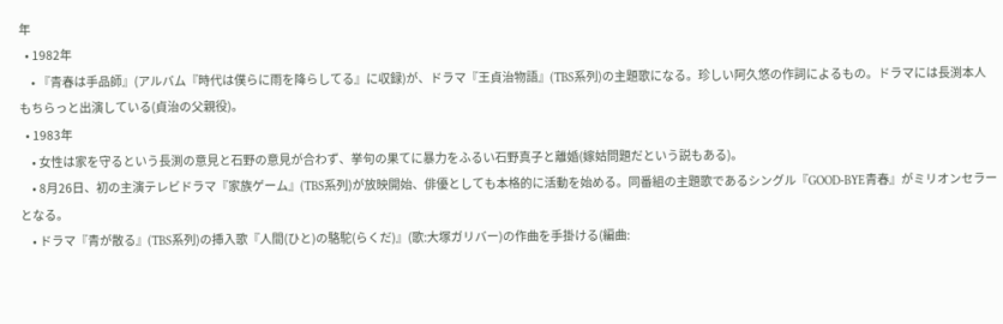年
  • 1982年
    • 『青春は手品師』(アルバム『時代は僕らに雨を降らしてる』に収録)が、ドラマ『王貞治物語』(TBS系列)の主題歌になる。珍しい阿久悠の作詞によるもの。ドラマには長渕本人もちらっと出演している(貞治の父親役)。
  • 1983年
    • 女性は家を守るという長渕の意見と石野の意見が合わず、挙句の果てに暴力をふるい石野真子と離婚(嫁姑問題だという説もある)。
    • 8月26日、初の主演テレビドラマ『家族ゲーム』(TBS系列)が放映開始、俳優としても本格的に活動を始める。同番組の主題歌であるシングル『GOOD-BYE青春』がミリオンセラーとなる。
    • ドラマ『青が散る』(TBS系列)の挿入歌『人間(ひと)の駱駝(らくだ)』(歌:大塚ガリバー)の作曲を手掛ける(編曲: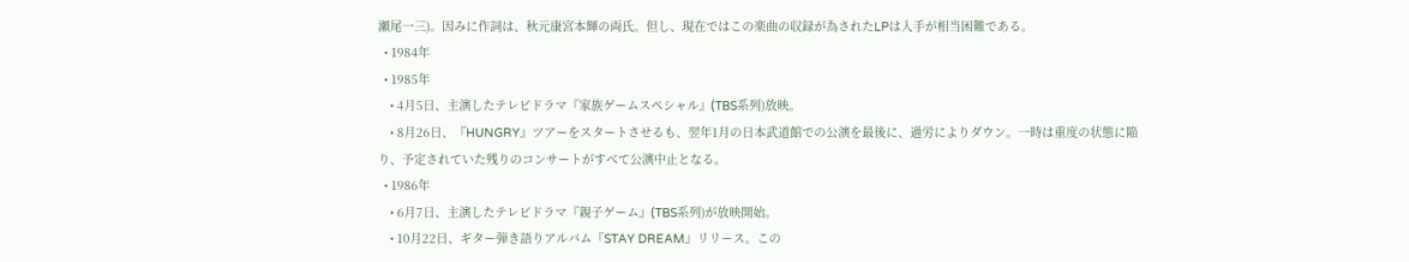瀬尾一三)。因みに作詞は、秋元康宮本輝の両氏。但し、現在ではこの楽曲の収録が為されたLPは入手が相当困難である。
  • 1984年
  • 1985年
    • 4月5日、主演したテレビドラマ『家族ゲームスペシャル』(TBS系列)放映。
    • 8月26日、『HUNGRY』ツアーをスタートさせるも、翌年1月の日本武道館での公演を最後に、過労によりダウン。一時は重度の状態に陥り、予定されていた残りのコンサートがすべて公演中止となる。
  • 1986年
    • 6月7日、主演したテレビドラマ『親子ゲーム』(TBS系列)が放映開始。
    • 10月22日、ギター弾き語りアルバム『STAY DREAM』リリース。この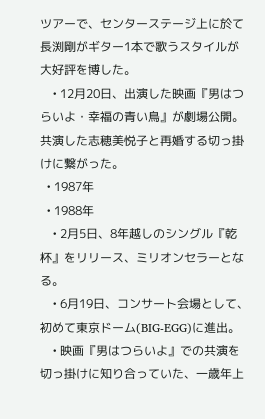ツアーで、センターステージ上に於て長渕剛がギター1本で歌うスタイルが大好評を博した。
    • 12月20日、出演した映画『男はつらいよ・幸福の青い鳥』が劇場公開。共演した志穂美悦子と再婚する切っ掛けに繋がった。
  • 1987年
  • 1988年
    • 2月5日、8年越しのシングル『乾杯』をリリース、ミリオンセラーとなる。
    • 6月19日、コンサート会場として、初めて東京ドーム(BIG-EGG)に進出。
    • 映画『男はつらいよ』での共演を切っ掛けに知り合っていた、一歳年上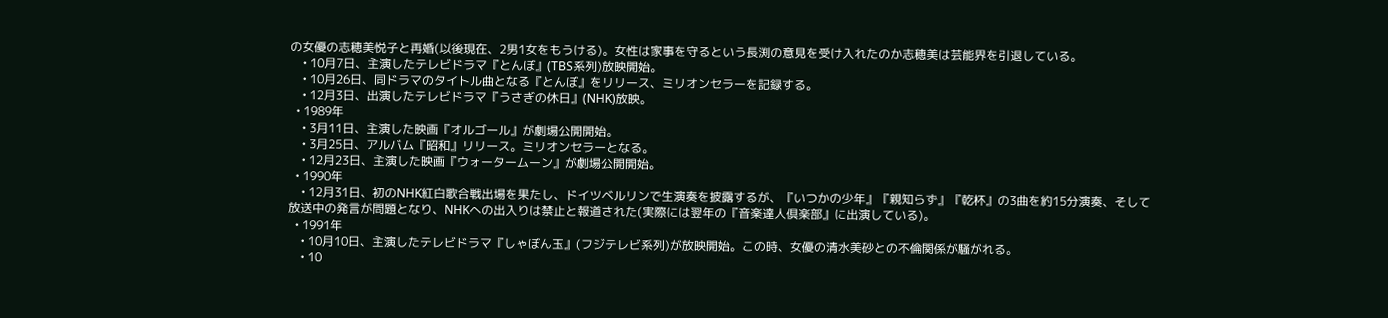の女優の志穂美悦子と再婚(以後現在、2男1女をもうける)。女性は家事を守るという長渕の意見を受け入れたのか志穂美は芸能界を引退している。
    • 10月7日、主演したテレビドラマ『とんぼ』(TBS系列)放映開始。
    • 10月26日、同ドラマのタイトル曲となる『とんぼ』をリリース、ミリオンセラーを記録する。
    • 12月3日、出演したテレビドラマ『うさぎの休日』(NHK)放映。
  • 1989年
    • 3月11日、主演した映画『オルゴール』が劇場公開開始。
    • 3月25日、アルバム『昭和』リリース。ミリオンセラーとなる。
    • 12月23日、主演した映画『ウォータームーン』が劇場公開開始。
  • 1990年
    • 12月31日、初のNHK紅白歌合戦出場を果たし、ドイツベルリンで生演奏を披露するが、『いつかの少年』『親知らず』『乾杯』の3曲を約15分演奏、そして放送中の発言が問題となり、NHKへの出入りは禁止と報道された(実際には翌年の『音楽達人倶楽部』に出演している)。
  • 1991年
    • 10月10日、主演したテレビドラマ『しゃぼん玉』(フジテレビ系列)が放映開始。この時、女優の清水美砂との不倫関係が騒がれる。
    • 10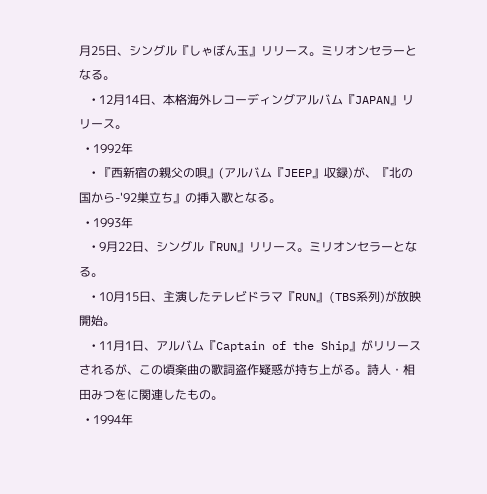月25日、シングル『しゃぼん玉』リリース。ミリオンセラーとなる。
    • 12月14日、本格海外レコーディングアルバム『JAPAN』リリース。
  • 1992年
    • 『西新宿の親父の唄』(アルバム『JEEP』収録)が、『北の国から-'92巣立ち』の挿入歌となる。
  • 1993年
    • 9月22日、シングル『RUN』リリース。ミリオンセラーとなる。
    • 10月15日、主演したテレビドラマ『RUN』(TBS系列)が放映開始。
    • 11月1日、アルバム『Captain of the Ship』がリリースされるが、この頃楽曲の歌詞盗作疑惑が持ち上がる。詩人・相田みつをに関連したもの。
  • 1994年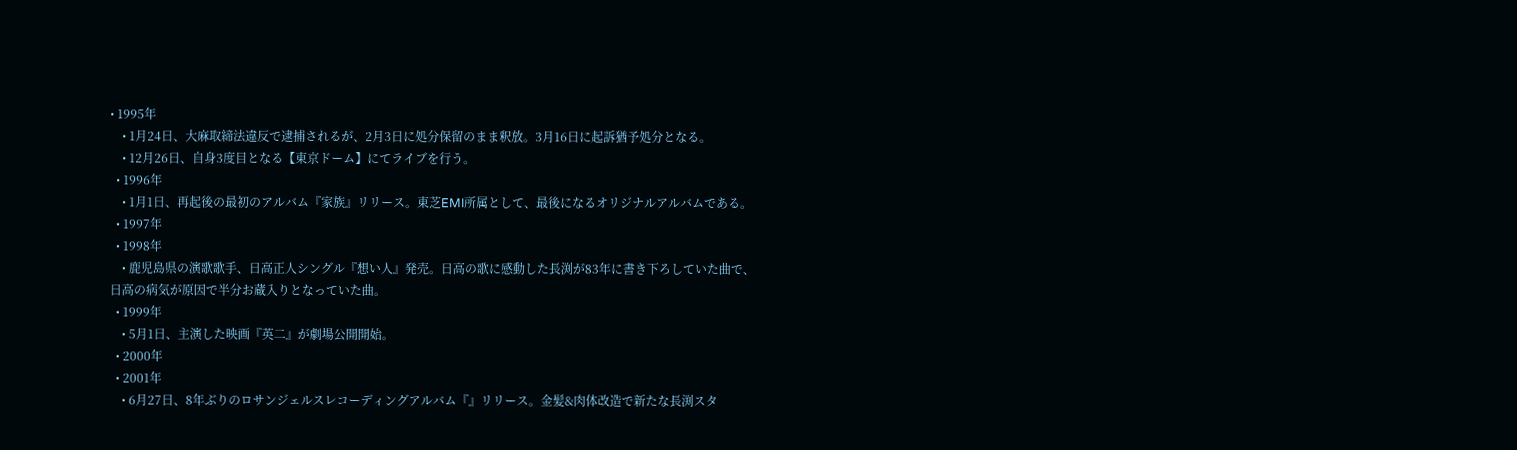• 1995年
    • 1月24日、大麻取締法違反で逮捕されるが、2月3日に処分保留のまま釈放。3月16日に起訴猶予処分となる。
    • 12月26日、自身3度目となる【東京ドーム】にてライブを行う。
  • 1996年
    • 1月1日、再起後の最初のアルバム『家族』リリース。東芝EMI所属として、最後になるオリジナルアルバムである。
  • 1997年
  • 1998年
    • 鹿児島県の演歌歌手、日高正人シングル『想い人』発売。日高の歌に感動した長渕が83年に書き下ろしていた曲で、日高の病気が原因で半分お蔵入りとなっていた曲。
  • 1999年
    • 5月1日、主演した映画『英二』が劇場公開開始。
  • 2000年
  • 2001年
    • 6月27日、8年ぶりのロサンジェルスレコーディングアルバム『』リリース。金髪&肉体改造で新たな長渕スタ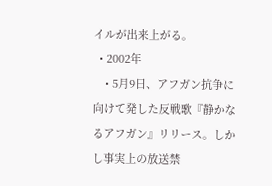イルが出来上がる。
  • 2002年
    • 5月9日、アフガン抗争に向けて発した反戦歌『静かなるアフガン』リリース。しかし事実上の放送禁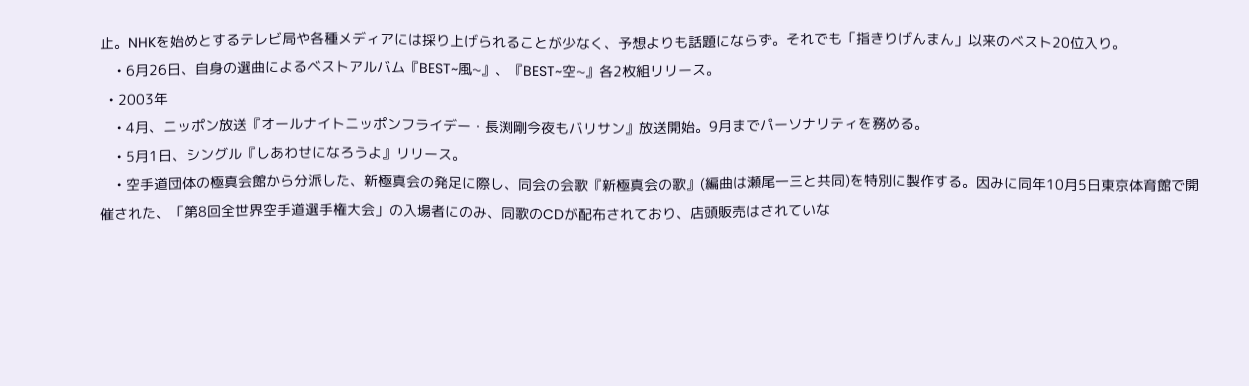止。NHKを始めとするテレビ局や各種メディアには採り上げられることが少なく、予想よりも話題にならず。それでも「指きりげんまん」以来のベスト20位入り。
    • 6月26日、自身の選曲によるベストアルバム『BEST~風~』、『BEST~空~』各2枚組リリース。
  • 2003年
    • 4月、ニッポン放送『オールナイトニッポンフライデー・長渕剛今夜もバリサン』放送開始。9月までパーソナリティを務める。
    • 5月1日、シングル『しあわせになろうよ』リリース。
    • 空手道団体の極真会館から分派した、新極真会の発足に際し、同会の会歌『新極真会の歌』(編曲は瀬尾一三と共同)を特別に製作する。因みに同年10月5日東京体育館で開催された、「第8回全世界空手道選手権大会」の入場者にのみ、同歌のCDが配布されており、店頭販売はされていな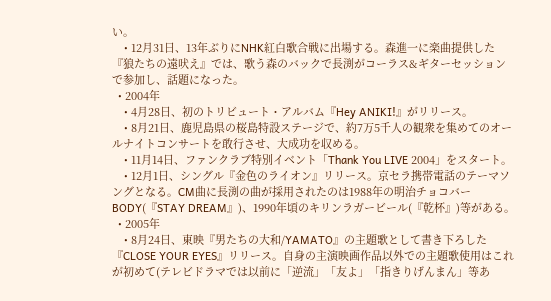い。
    • 12月31日、13年ぶりにNHK紅白歌合戦に出場する。森進一に楽曲提供した『狼たちの遠吠え』では、歌う森のバックで長渕がコーラス&ギターセッションで参加し、話題になった。
  • 2004年
    • 4月28日、初のトリビュート・アルバム『Hey ANIKI!』がリリース。
    • 8月21日、鹿児島県の桜島特設ステージで、約7万5千人の観衆を集めてのオールナイトコンサートを敢行させ、大成功を収める。
    • 11月14日、ファンクラブ特別イベント「Thank You LIVE 2004」をスタート。
    • 12月1日、シングル『金色のライオン』リリース。京セラ携帯電話のテーマソングとなる。CM曲に長渕の曲が採用されたのは1988年の明治チョコバーBODY(『STAY DREAM』)、1990年頃のキリンラガービール(『乾杯』)等がある。
  • 2005年
    • 8月24日、東映『男たちの大和/YAMATO』の主題歌として書き下ろした『CLOSE YOUR EYES』リリース。自身の主演映画作品以外での主題歌使用はこれが初めて(テレビドラマでは以前に「逆流」「友よ」「指きりげんまん」等あ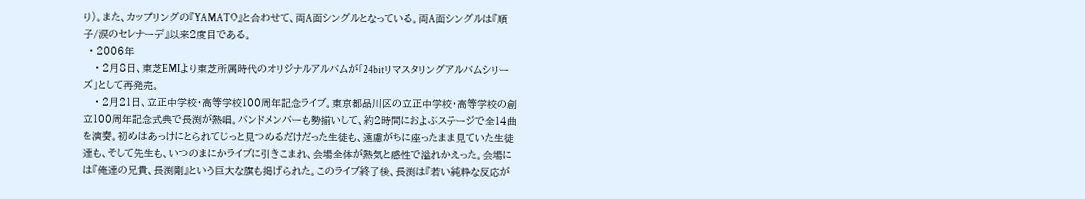り)。また、カップリングの『YAMATO』と合わせて、両A面シングルとなっている。両A面シングルは『順子/涙のセレナーデ』以来2度目である。
  • 2006年
    • 2月8日、東芝EMIより東芝所属時代のオリジナルアルバムが「24bitリマスタリングアルバムシリーズ」として再発売。
    • 2月21日、立正中学校・高等学校100周年記念ライブ。東京都品川区の立正中学校・高等学校の創立100周年記念式典で長渕が熱唱。バンドメンバーも勢揃いして、約2時間におよぶステージで全14曲を演奏。初めはあっけにとられてじっと見つめるだけだった生徒も、遠慮がちに座ったまま見ていた生徒達も、そして先生も、いつのまにかライブに引きこまれ、会場全体が熱気と感性で溢れかえった。会場には『俺達の兄貴、長渕剛』という巨大な旗も掲げられた。このライブ終了後、長渕は『若い純粋な反応が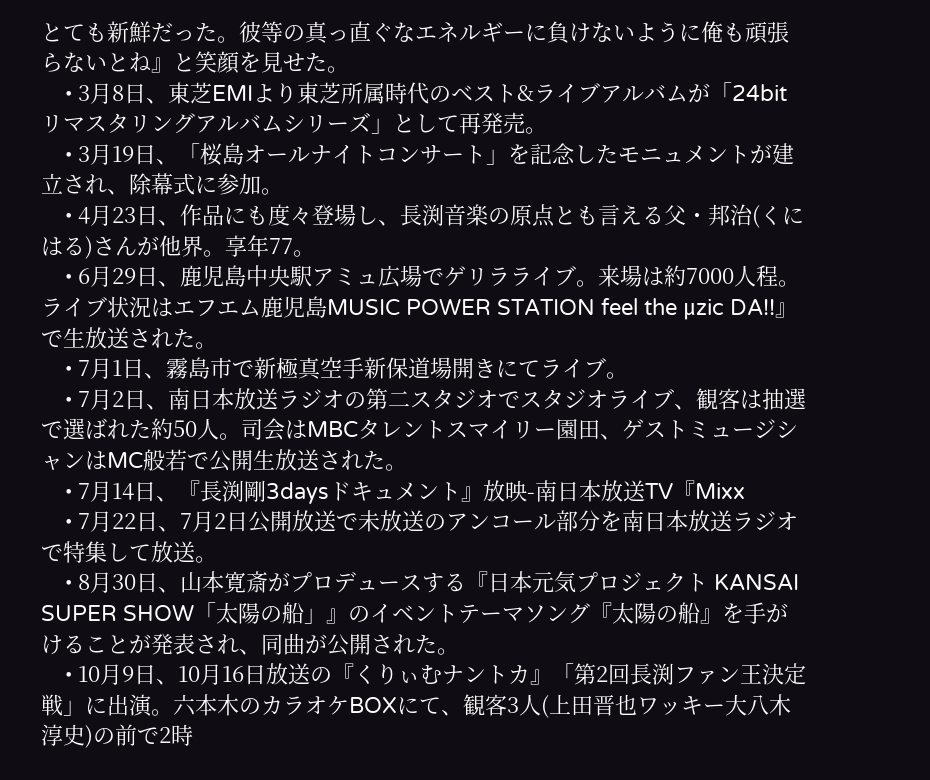とても新鮮だった。彼等の真っ直ぐなエネルギーに負けないように俺も頑張らないとね』と笑顔を見せた。
    • 3月8日、東芝EMIより東芝所属時代のベスト&ライブアルバムが「24bitリマスタリングアルバムシリーズ」として再発売。
    • 3月19日、「桜島オールナイトコンサート」を記念したモニュメントが建立され、除幕式に参加。
    • 4月23日、作品にも度々登場し、長渕音楽の原点とも言える父・邦治(くにはる)さんが他界。享年77。
    • 6月29日、鹿児島中央駅アミュ広場でゲリラライブ。来場は約7000人程。ライブ状況はエフエム鹿児島MUSIC POWER STATION feel the μzic DA!!』で生放送された。
    • 7月1日、霧島市で新極真空手新保道場開きにてライブ。
    • 7月2日、南日本放送ラジオの第二スタジオでスタジオライブ、観客は抽選で選ばれた約50人。司会はMBCタレントスマイリー園田、ゲストミュージシャンはMC般若で公開生放送された。
    • 7月14日、『長渕剛3daysドキュメント』放映-南日本放送TV『Mixx
    • 7月22日、7月2日公開放送で未放送のアンコール部分を南日本放送ラジオで特集して放送。
    • 8月30日、山本寛斎がプロデュースする『日本元気プロジェクト KANSAI SUPER SHOW「太陽の船」』のイベントテーマソング『太陽の船』を手がけることが発表され、同曲が公開された。
    • 10月9日、10月16日放送の『くりぃむナントカ』「第2回長渕ファン王決定戦」に出演。六本木のカラオケBOXにて、観客3人(上田晋也ワッキー大八木淳史)の前で2時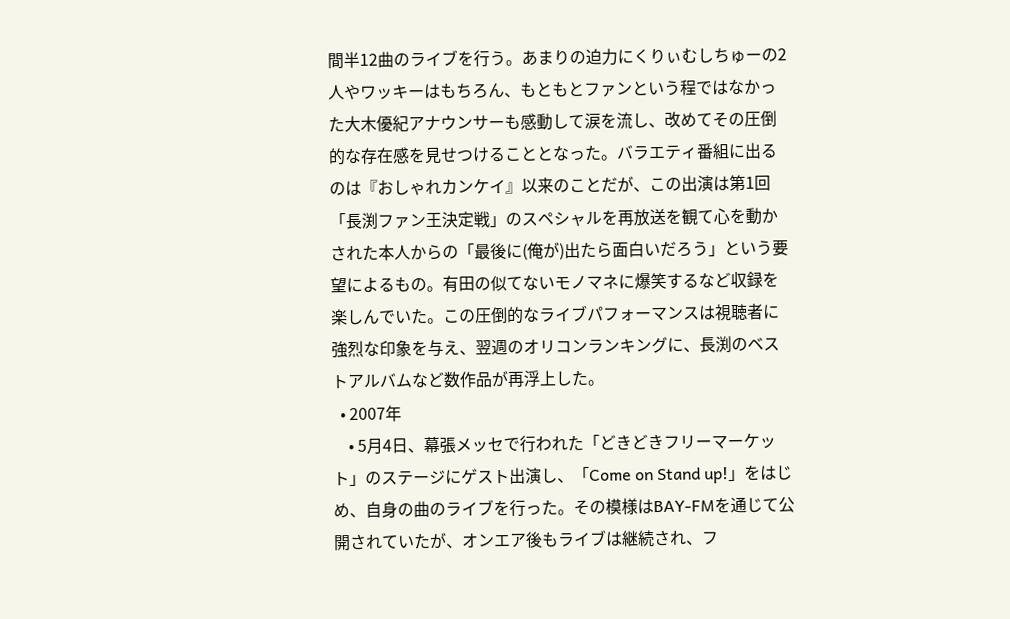間半12曲のライブを行う。あまりの迫力にくりぃむしちゅーの2人やワッキーはもちろん、もともとファンという程ではなかった大木優紀アナウンサーも感動して涙を流し、改めてその圧倒的な存在感を見せつけることとなった。バラエティ番組に出るのは『おしゃれカンケイ』以来のことだが、この出演は第1回「長渕ファン王決定戦」のスペシャルを再放送を観て心を動かされた本人からの「最後に(俺が)出たら面白いだろう」という要望によるもの。有田の似てないモノマネに爆笑するなど収録を楽しんでいた。この圧倒的なライブパフォーマンスは視聴者に強烈な印象を与え、翌週のオリコンランキングに、長渕のベストアルバムなど数作品が再浮上した。
  • 2007年
    • 5月4日、幕張メッセで行われた「どきどきフリーマーケット」のステージにゲスト出演し、「Come on Stand up!」をはじめ、自身の曲のライブを行った。その模様はBAY-FMを通じて公開されていたが、オンエア後もライブは継続され、フ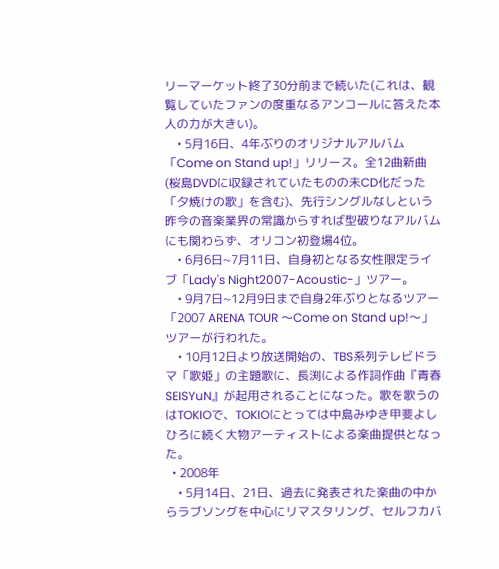リーマーケット終了30分前まで続いた(これは、観覧していたファンの度重なるアンコールに答えた本人の力が大きい)。
    • 5月16日、4年ぶりのオリジナルアルバム「Come on Stand up!」リリース。全12曲新曲(桜島DVDに収録されていたものの未CD化だった「夕焼けの歌」を含む)、先行シングルなしという昨今の音楽業界の常識からすれば型破りなアルバムにも関わらず、オリコン初登場4位。
    • 6月6日~7月11日、自身初となる女性限定ライブ「Lady's Night2007-Acoustic-」ツアー。
    • 9月7日~12月9日まで自身2年ぶりとなるツアー「2007 ARENA TOUR 〜Come on Stand up!〜」ツアーが行われた。
    • 10月12日より放送開始の、TBS系列テレビドラマ「歌姫」の主題歌に、長渕による作詞作曲『青春 SEISYuN』が起用されることになった。歌を歌うのはTOKIOで、TOKIOにとっては中島みゆき甲斐よしひろに続く大物アーティストによる楽曲提供となった。
  • 2008年
    • 5月14日、21日、過去に発表された楽曲の中からラブソングを中心にリマスタリング、セルフカバ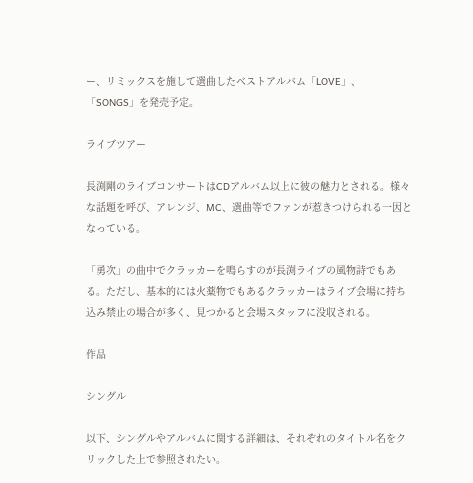ー、リミックスを施して選曲したベストアルバム「LOVE」、「SONGS」を発売予定。

ライブツアー

長渕剛のライブコンサートはCDアルバム以上に彼の魅力とされる。様々な話題を呼び、アレンジ、MC、選曲等でファンが惹きつけられる一因となっている。

「勇次」の曲中でクラッカーを鳴らすのが長渕ライブの風物詩でもある。ただし、基本的には火薬物でもあるクラッカーはライブ会場に持ち込み禁止の場合が多く、見つかると会場スタッフに没収される。

作品

シングル

以下、シングルやアルバムに関する詳細は、それぞれのタイトル名をクリックした上で参照されたい。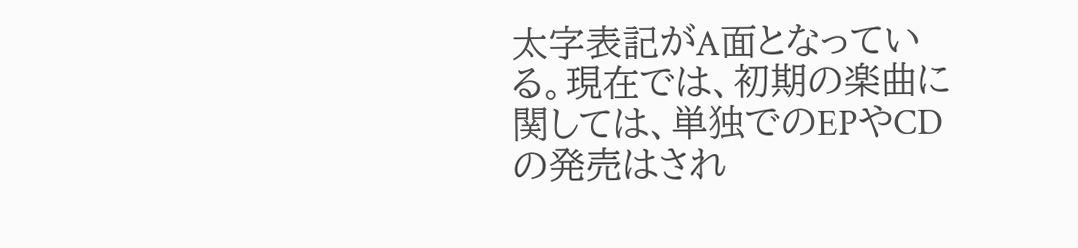太字表記がA面となっている。現在では、初期の楽曲に関しては、単独でのEPやCDの発売はされ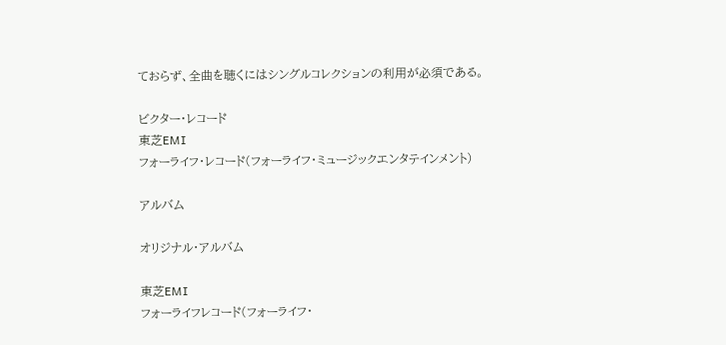ておらず、全曲を聴くにはシングルコレクションの利用が必須である。

ビクター・レコード
東芝EMI
フォーライフ・レコード(フォーライフ・ミュージックエンタテインメント)

アルバム

オリジナル・アルバム

東芝EMI
フォーライフレコード(フォーライフ・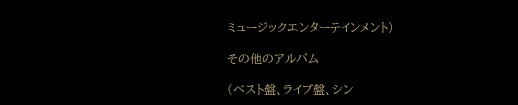ミュージックエンターテインメント)

その他のアルバム

(ベスト盤、ライブ盤、シン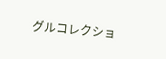グルコレクショ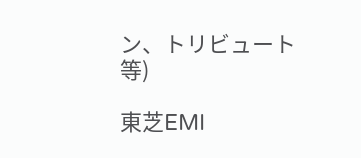ン、トリビュート等)

東芝EMI